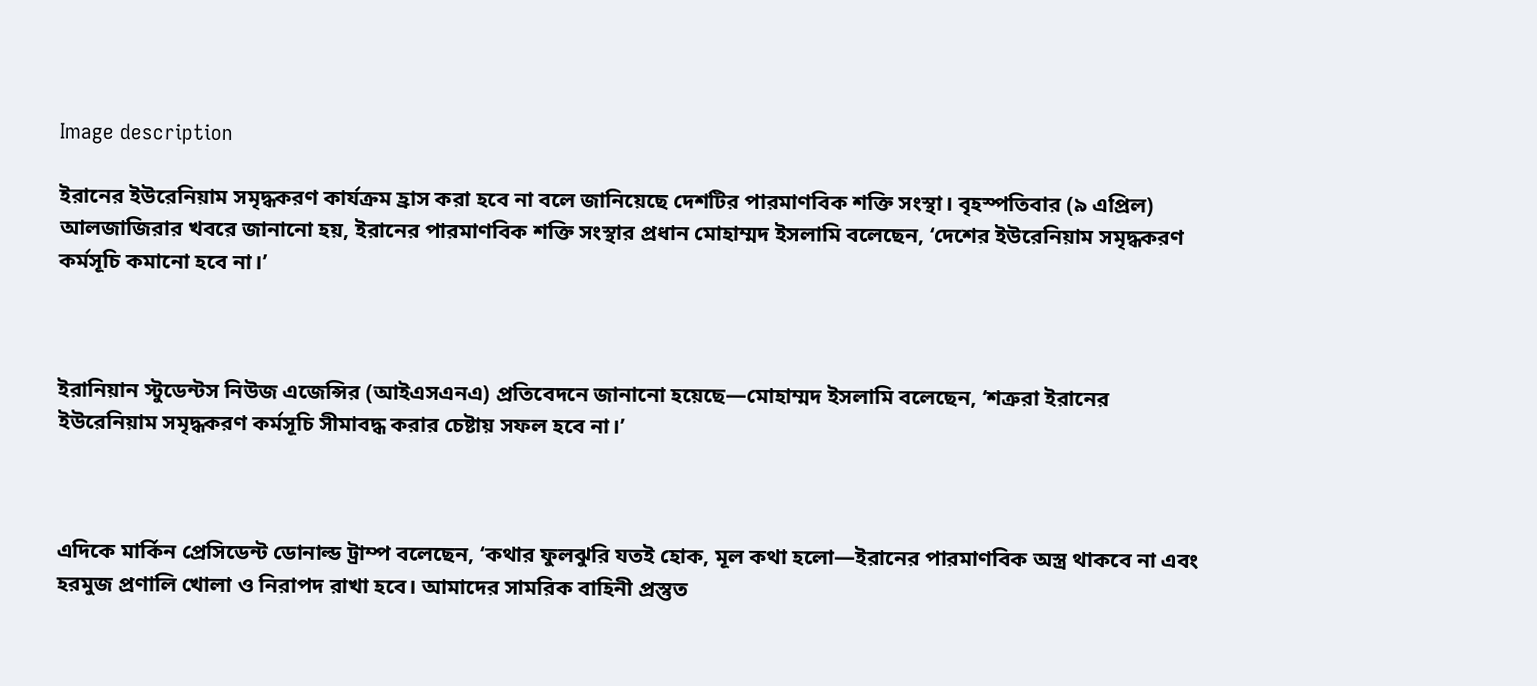Image description

ইরানের ইউরেনিয়াম সমৃদ্ধকরণ কার্যক্রম হ্রাস করা হবে না বলে জানিয়েছে দেশটির পারমাণবিক শক্তি সংস্থা। বৃহস্পতিবার (৯ এপ্রিল) আলজাজিরার খবরে জানানো হয়, ইরানের পারমাণবিক শক্তি সংস্থার প্রধান মোহাম্মদ ইসলামি বলেছেন, ‘দেশের ইউরেনিয়াম সমৃদ্ধকরণ কর্মসূচি কমানো হবে না।’



ইরানিয়ান স্টুডেন্টস নিউজ এজেন্সির (আইএসএনএ) প্রতিবেদনে জানানো হয়েছে—মোহাম্মদ ইসলামি বলেছেন, ‘শত্রুরা ইরানের ইউরেনিয়াম সমৃদ্ধকরণ কর্মসূচি সীমাবদ্ধ করার চেষ্টায় সফল হবে না।’



এদিকে মার্কিন প্রেসিডেন্ট ডোনাল্ড ট্রাম্প বলেছেন, ‘কথার ফুলঝুরি যতই হোক, মূল কথা হলো—ইরানের পারমাণবিক অস্ত্র থাকবে না এবং হরমুজ প্রণালি খোলা ও নিরাপদ রাখা হবে। আমাদের সামরিক বাহিনী প্রস্তুত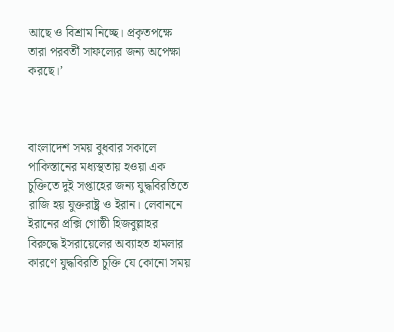আছে ও বিশ্রাম নিচ্ছে। প্রকৃতপক্ষে তারা পরবর্তী সাফল্যের জন্য অপেক্ষা করছে।’



বাংলাদেশ সময় বুধবার সকালে পাকিস্তানের মধ্যস্থতায় হওয়া এক চুক্তিতে দুই সপ্তাহের জন্য যুদ্ধবিরতিতে রাজি হয় যুক্তরাষ্ট্র ও ইরান। লেবাননে ইরানের প্রক্সি গোষ্ঠী হিজবুল্লাহর বিরুদ্ধে ইসরায়েলের অব্যাহত হামলার কারণে যুদ্ধবিরতি চুক্তি যে কোনো সময়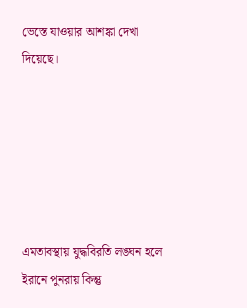ভেস্তে যাওয়ার আশঙ্কা দেখা দিয়েছে।






এমতাবস্থায় যুদ্ধবিরতি লঙ্ঘন হলে ইরানে পুনরায় কিন্তু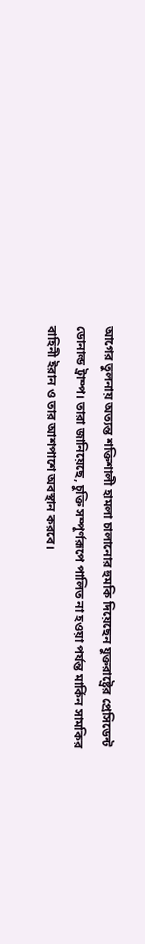আগের তুলনায় অত্যন্ত শক্তিশালী হামলা চালানোর হুমকি দিয়েছেন যুক্তরাষ্ট্রের প্রেসিডেন্ট ডোনাল্ড ট্রাম্প। তারা জানিয়েছে, চুক্তি সম্পূর্ণরূপে পালিত না হওয়া পর্যন্ত মার্কিন সামকির বাহিনী ইরান ও তার আশপাশে অবস্থান করবে।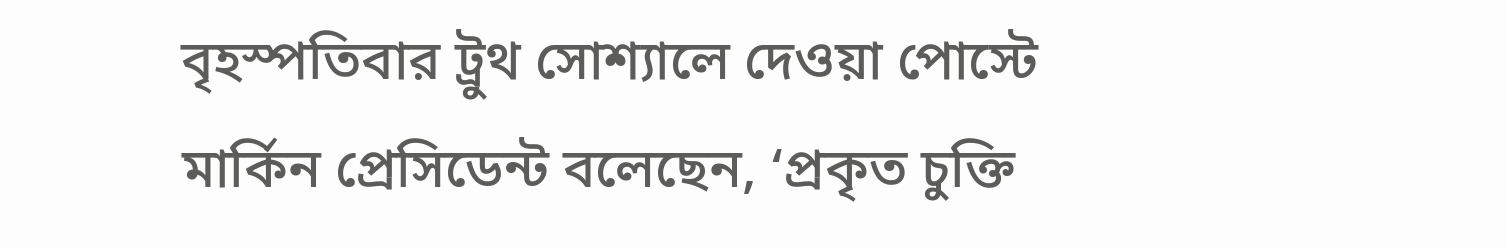বৃহস্পতিবার ট্রুথ সোশ্যালে দেওয়া পোস্টে মার্কিন প্রেসিডেন্ট বলেছেন, ‘প্রকৃত চুক্তি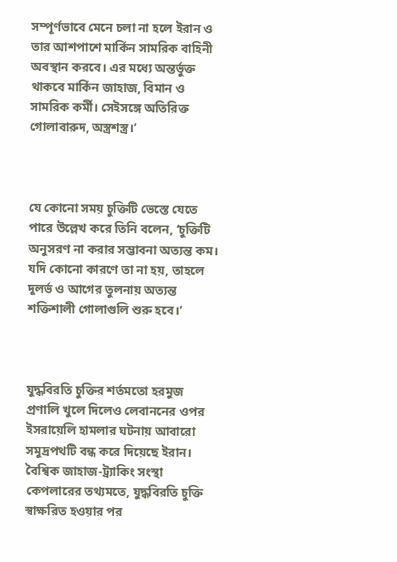সম্পূর্ণভাবে মেনে চলা না হলে ইরান ও তার আশপাশে মার্কিন সামরিক বাহিনী অবস্থান করবে। এর মধ্যে অন্তর্ভুক্ত থাকবে মার্কিন জাহাজ, বিমান ও সামরিক কর্মী। সেইসঙ্গে অতিরিক্ত গোলাবারুদ, অস্ত্রশস্ত্র।’



যে কোনো সময় চুক্তিটি ভেস্তে যেতে পারে উল্লেখ করে তিনি বলেন, ‘চুক্তিটি অনুসরণ না করার সম্ভাবনা অত্যন্ত কম। যদি কোনো কারণে তা না হয়, তাহলে দুলর্ভ ও আগের তুলনায় অত্যন্ত শক্তিশালী গোলাগুলি শুরু হবে।’



যুদ্ধবিরতি চুক্তির শর্তমতো হরমুজ প্রণালি খুলে দিলেও লেবাননের ওপর ইসরায়েলি হামলার ঘটনায় আবারো সমুদ্রপথটি বন্ধ করে দিয়েছে ইরান। বৈশ্বিক জাহাজ-ট্র্যাকিং সংস্থা কেপলারের তথ্যমতে, যুদ্ধবিরতি ‍চুক্তি স্বাক্ষরিত হওয়ার পর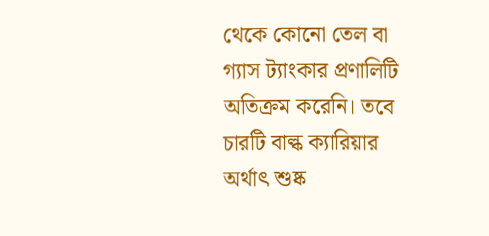থেকে কোনো তেল বা গ্যাস ট্যাংকার প্রণালিটি অতিক্রম করেনি। তবে চারটি বাল্ক ক্যারিয়ার অর্থাৎ শুষ্ক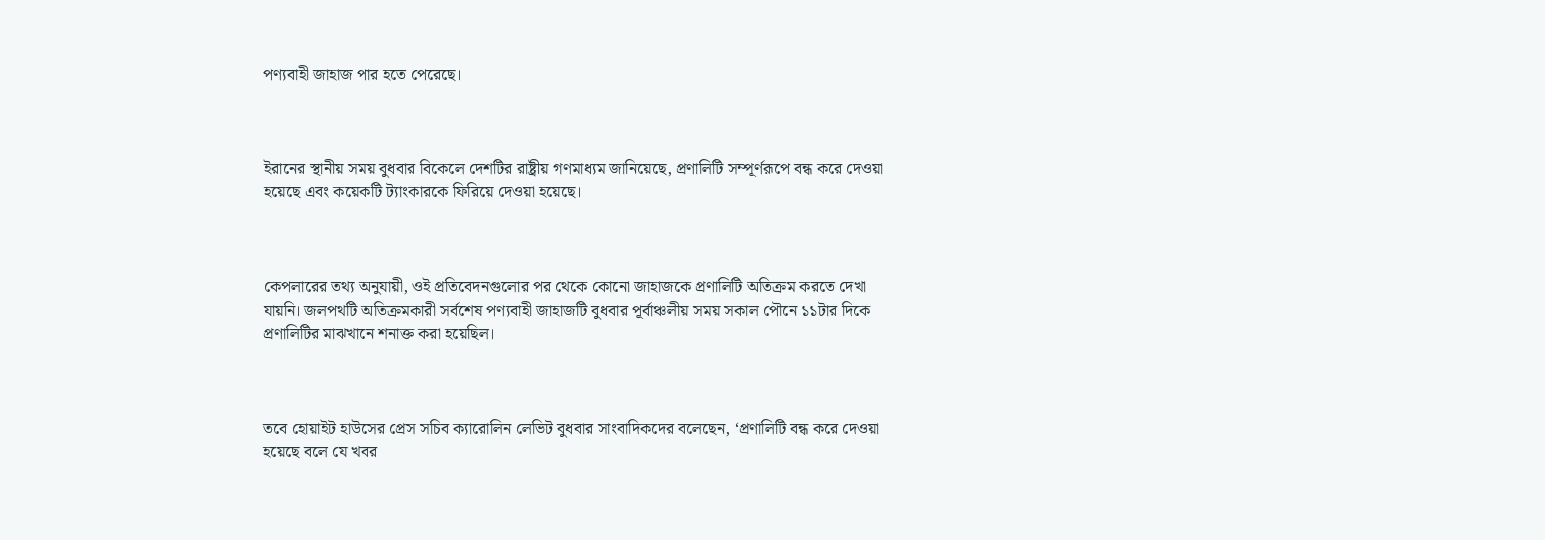পণ্যবাহী জাহাজ পার হতে পেরেছে।



ইরানের স্থানীয় সময় বুধবার বিকেলে দেশটির রাষ্ট্রীয় গণমাধ্যম জানিয়েছে, প্রণালিটি সম্পূর্ণরূপে বন্ধ করে দেওয়া হয়েছে এবং কয়েকটি ট্যাংকারকে ফিরিয়ে দেওয়া হয়েছে।



কেপলারের তথ্য অনুযায়ী, ওই প্রতিবেদনগুলোর পর থেকে কোনো জাহাজকে প্রণালিটি অতিক্রম করতে দেখা যায়নি। জলপথটি অতিক্রমকারী সর্বশেষ পণ্যবাহী জাহাজটি বুধবার পূর্বাঞ্চলীয় সময় সকাল পৌনে ১১টার দিকে প্রণালিটির মাঝখানে শনাক্ত করা হয়েছিল।



তবে হোয়াইট হাউসের প্রেস সচিব ক্যারোলিন লেভিট বুধবার সাংবাদিকদের বলেছেন, ‘প্রণালিটি বন্ধ করে দেওয়া হয়েছে বলে যে খবর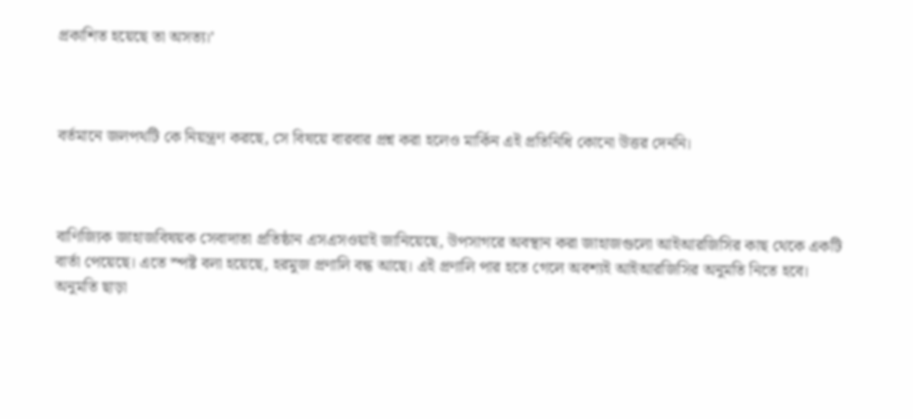প্রকাশিত হয়েছে তা অসত্য।’



বর্তমানে জলপথটি কে নিয়ন্ত্রণ করছে, সে বিষয়ে বারবার প্রশ্ন করা হলেও মার্কিন এই প্রতিনিধি কোনো উত্তর দেননি।



বাণিজ্যিক জাহাজবিষয়ক সেবাদাতা প্রতিষ্ঠান এসএসওয়াই জানিয়েছে, উপসাগরে অবস্থান করা জাহাজগুলো আইআরজিসির কাছ থেকে একটি বার্তা পেয়েছে। এতে স্পষ্ট বলা হয়েছে, হরমুজ প্রণালি বন্ধ আছে। এই প্রণালি পার হতে গেলে অবশ্যই আইআরজিসির অনুমতি নিতে হবে। অনুমতি ছাড়া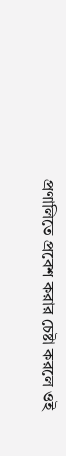প্রণালিতে প্রবেশ করার চেষ্টা করলে ওই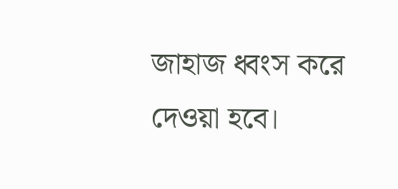জাহাজ ধ্বংস করে দেওয়া হবে।